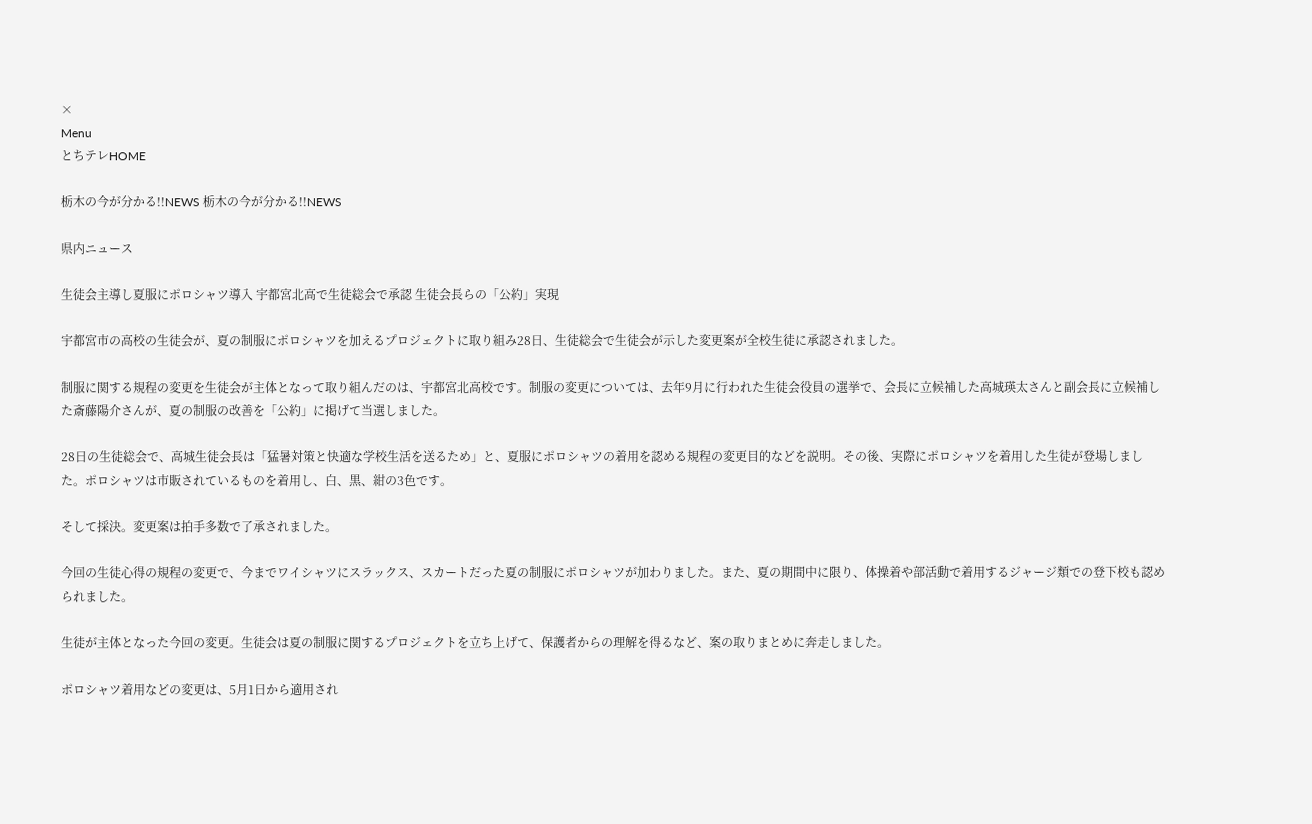×
Menu
とちテレHOME

栃木の今が分かる!!NEWS 栃木の今が分かる!!NEWS

県内ニュース

生徒会主導し夏服にポロシャツ導入 宇都宮北高で生徒総会で承認 生徒会長らの「公約」実現

宇都宮市の高校の生徒会が、夏の制服にポロシャツを加えるプロジェクトに取り組み28日、生徒総会で生徒会が示した変更案が全校生徒に承認されました。

制服に関する規程の変更を生徒会が主体となって取り組んだのは、宇都宮北高校です。制服の変更については、去年9月に行われた生徒会役員の選挙で、会長に立候補した高城瑛太さんと副会長に立候補した斎藤陽介さんが、夏の制服の改善を「公約」に掲げて当選しました。

28日の生徒総会で、高城生徒会長は「猛暑対策と快適な学校生活を送るため」と、夏服にポロシャツの着用を認める規程の変更目的などを説明。その後、実際にポロシャツを着用した生徒が登場しました。ポロシャツは市販されているものを着用し、白、黒、紺の3色です。

そして採決。変更案は拍手多数で了承されました。

今回の生徒心得の規程の変更で、今までワイシャツにスラックス、スカートだった夏の制服にポロシャツが加わりました。また、夏の期間中に限り、体操着や部活動で着用するジャージ類での登下校も認められました。

生徒が主体となった今回の変更。生徒会は夏の制服に関するプロジェクトを立ち上げて、保護者からの理解を得るなど、案の取りまとめに奔走しました。

ポロシャツ着用などの変更は、5月1日から適用され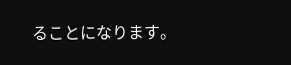ることになります。